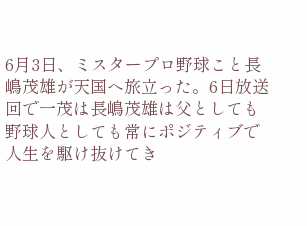6月3日、ミスタープロ野球こと長嶋茂雄が天国へ旅立った。6日放送回で一茂は長嶋茂雄は父としても野球人としても常にポジティブで人生を駆け抜けてき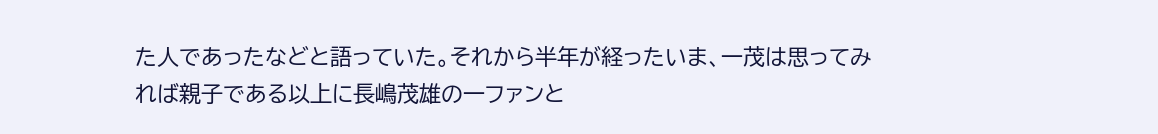た人であったなどと語っていた。それから半年が経ったいま、一茂は思ってみれば親子である以上に長嶋茂雄の一ファンと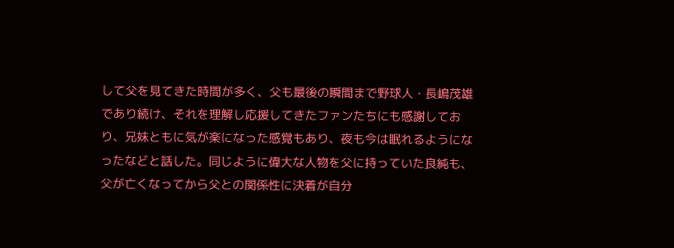して父を見てきた時間が多く、父も最後の瞬間まで野球人・長嶋茂雄であり続け、それを理解し応援してきたファンたちにも感謝しており、兄妹ともに気が楽になった感覚もあり、夜も今は眠れるようになったなどと話した。同じように偉大な人物を父に持っていた良純も、父が亡くなってから父との関係性に決着が自分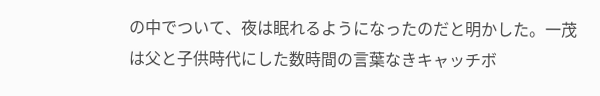の中でついて、夜は眠れるようになったのだと明かした。一茂は父と子供時代にした数時間の言葉なきキャッチボ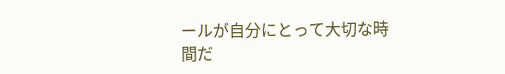ールが自分にとって大切な時間だ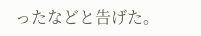ったなどと告げた。